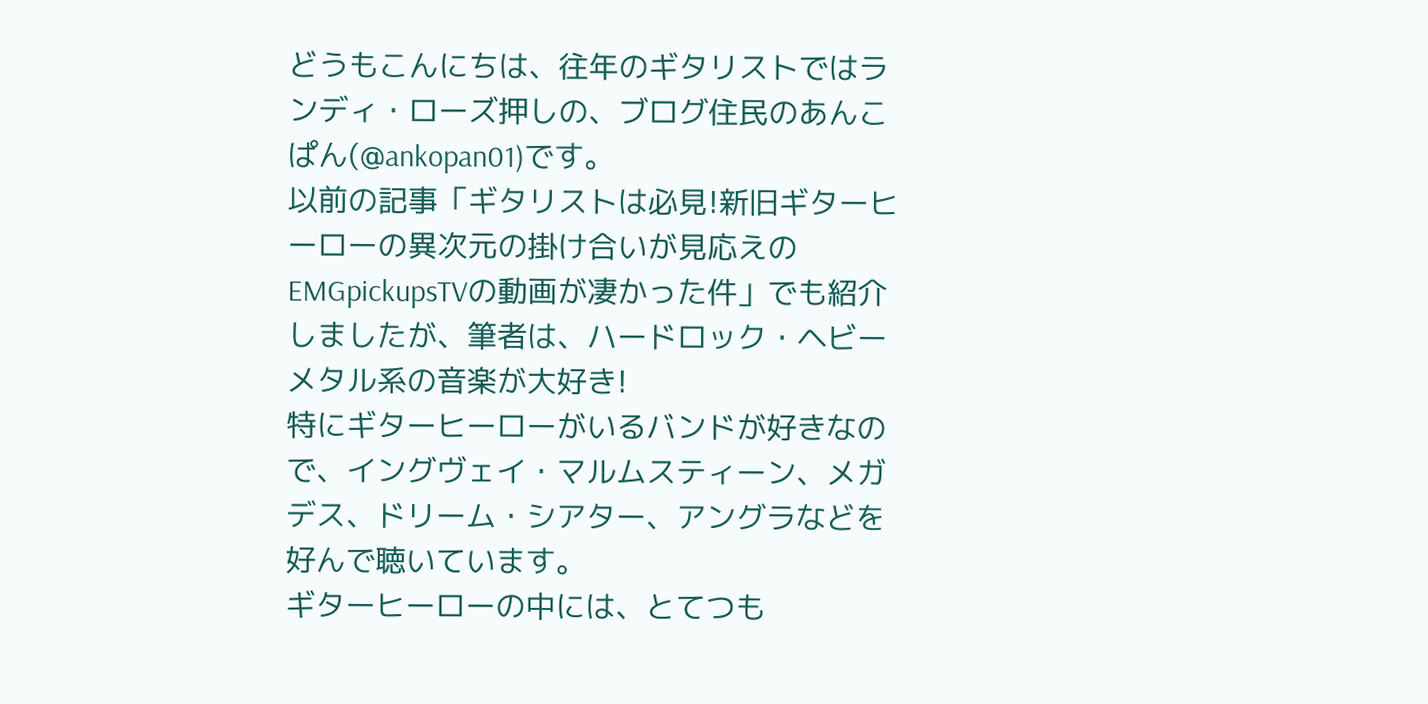どうもこんにちは、往年のギタリストではランディ・ローズ押しの、ブログ住民のあんこぱん(@ankopan01)です。
以前の記事「ギタリストは必見!新旧ギターヒーローの異次元の掛け合いが見応えのEMGpickupsTVの動画が凄かった件」でも紹介しましたが、筆者は、ハードロック・ヘビーメタル系の音楽が大好き!
特にギターヒーローがいるバンドが好きなので、イングヴェイ・マルムスティーン、メガデス、ドリーム・シアター、アングラなどを好んで聴いています。
ギターヒーローの中には、とてつも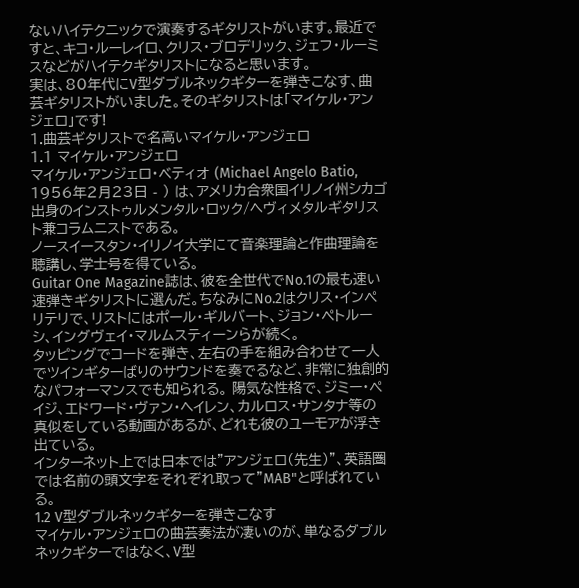ないハイテクニックで演奏するギタリストがいます。最近ですと、キコ・ルーレイロ、クリス・ブロデリック、ジェフ・ルーミスなどがハイテクギタリストになると思います。
実は、80年代にV型ダブルネックギターを弾きこなす、曲芸ギタリストがいました。そのギタリストは「マイケル・アンジェロ」です!
1.曲芸ギタリストで名高いマイケル・アンジェロ
1.1 マイケル・アンジェロ
マイケル・アンジェロ・ベティオ (Michael Angelo Batio, 1956年2月23日 - ) は、アメリカ合衆国イリノイ州シカゴ出身のインストゥルメンタル・ロック/ヘヴィメタルギタリスト兼コラムニストである。
ノースイースタン・イリノイ大学にて音楽理論と作曲理論を聴講し、学士号を得ている。
Guitar One Magazine誌は、彼を全世代でNo.1の最も速い速弾きギタリストに選んだ。ちなみにNo.2はクリス・インペリテリで、リストにはポール・ギルバート、ジョン・ペトルーシ、イングヴェイ・マルムスティーンらが続く。
タッピングでコードを弾き、左右の手を組み合わせて一人でツインギターばりのサウンドを奏でるなど、非常に独創的なパフォーマンスでも知られる。 陽気な性格で、ジミー・ペイジ、エドワード・ヴァン・ヘイレン、カルロス・サンタナ等の真似をしている動画があるが、どれも彼のユーモアが浮き出ている。
インターネット上では日本では"アンジェロ(先生)"、英語圏では名前の頭文字をそれぞれ取って"MAB"と呼ばれている。
1.2 V型ダブルネックギターを弾きこなす
マイケル・アンジェロの曲芸奏法が凄いのが、単なるダブルネックギターではなく、V型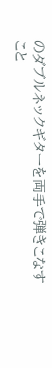のダブルネックギターを両手で弾きこなすこと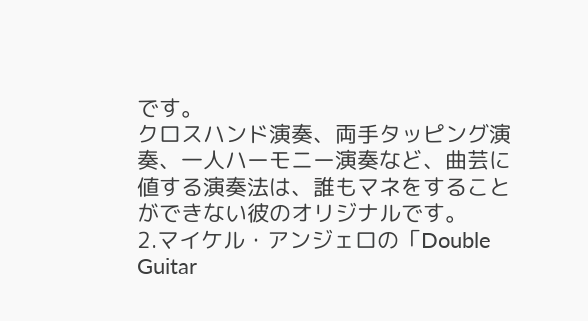です。
クロスハンド演奏、両手タッピング演奏、一人ハーモニー演奏など、曲芸に値する演奏法は、誰もマネをすることができない彼のオリジナルです。
2.マイケル・アンジェロの「Double Guitar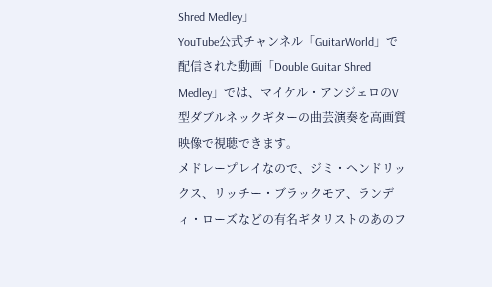Shred Medley」
YouTube公式チャンネル「GuitarWorld」で配信された動画「Double Guitar Shred Medley」では、マイケル・アンジェロのV型ダブルネックギターの曲芸演奏を高画質映像で視聴できます。
メドレープレイなので、ジミ・ヘンドリックス、リッチー・ブラックモア、ランディ・ローズなどの有名ギタリストのあのフ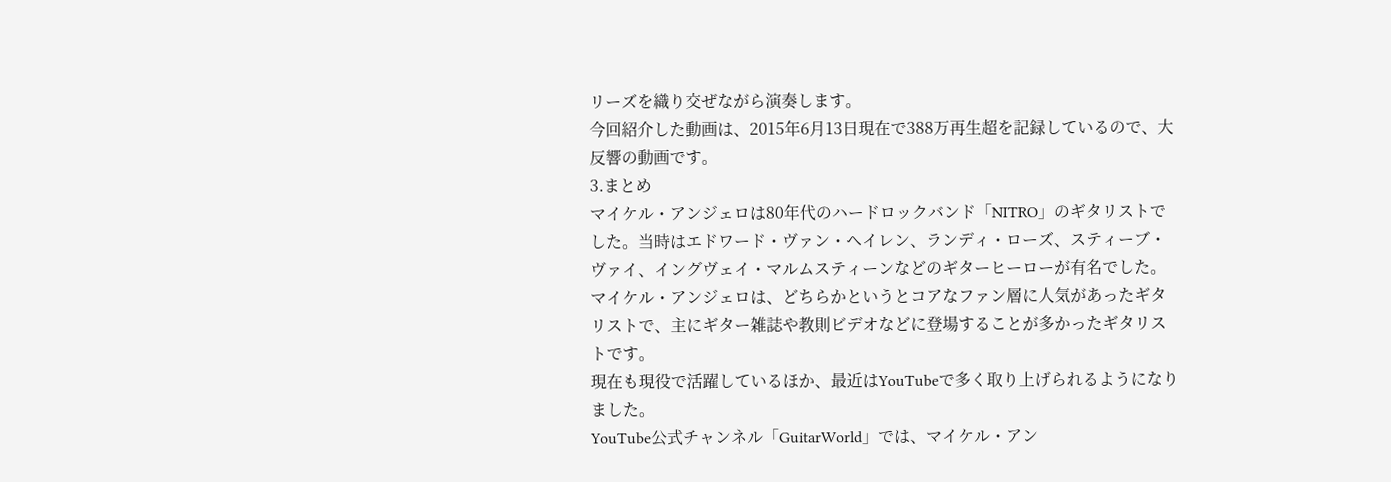リーズを織り交ぜながら演奏します。
今回紹介した動画は、2015年6月13日現在で388万再生超を記録しているので、大反響の動画です。
3.まとめ
マイケル・アンジェロは80年代のハードロックバンド「NITRO」のギタリストでした。当時はエドワード・ヴァン・ヘイレン、ランディ・ローズ、スティーブ・ヴァイ、イングヴェイ・マルムスティーンなどのギターヒーローが有名でした。
マイケル・アンジェロは、どちらかというとコアなファン層に人気があったギタリストで、主にギター雑誌や教則ビデオなどに登場することが多かったギタリストです。
現在も現役で活躍しているほか、最近はYouTubeで多く取り上げられるようになりました。
YouTube公式チャンネル「GuitarWorld」では、マイケル・アン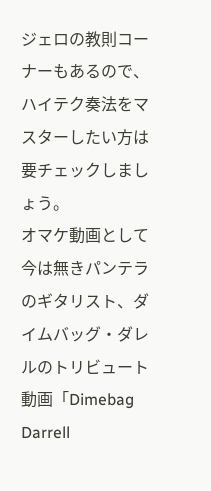ジェロの教則コーナーもあるので、ハイテク奏法をマスターしたい方は要チェックしましょう。
オマケ動画として今は無きパンテラのギタリスト、ダイムバッグ・ダレルのトリビュート動画「Dimebag Darrell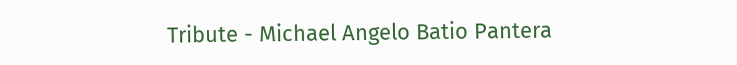Tribute - Michael Angelo Batio Pantera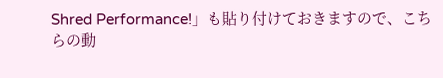Shred Performance!」も貼り付けておきますので、こちらの動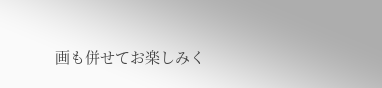画も併せてお楽しみく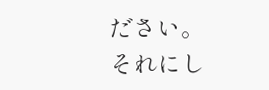ださい。
それにし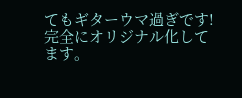てもギターウマ過ぎです!完全にオリジナル化してます。